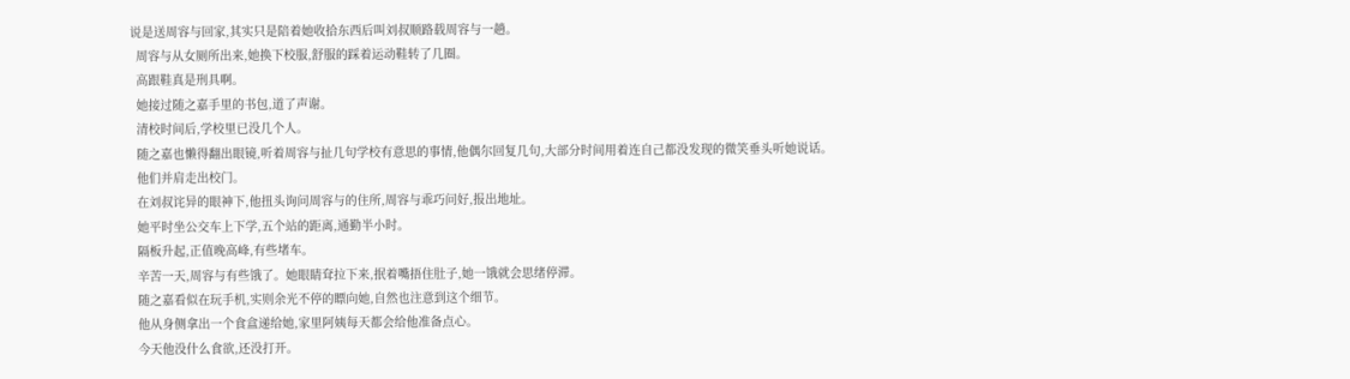说是送周容与回家,其实只是陪着她收拾东西后叫刘叔顺路载周容与一趟。
  周容与从女厕所出来,她换下校服,舒服的踩着运动鞋转了几圈。
  高跟鞋真是刑具啊。
  她接过随之嘉手里的书包,道了声谢。
  清校时间后,学校里已没几个人。
  随之嘉也懒得翻出眼镜,听着周容与扯几句学校有意思的事情,他偶尔回复几句,大部分时间用着连自己都没发现的微笑垂头听她说话。
  他们并肩走出校门。
  在刘叔诧异的眼神下,他扭头询问周容与的住所,周容与乖巧问好,报出地址。
  她平时坐公交车上下学,五个站的距离,通勤半小时。
  隔板升起,正值晚高峰,有些堵车。
  辛苦一天,周容与有些饿了。她眼睛耷拉下来,抿着嘴捂住肚子,她一饿就会思绪停滞。
  随之嘉看似在玩手机,实则余光不停的瞟向她,自然也注意到这个细节。
  他从身侧拿出一个食盒递给她,家里阿姨每天都会给他准备点心。
  今天他没什么食欲,还没打开。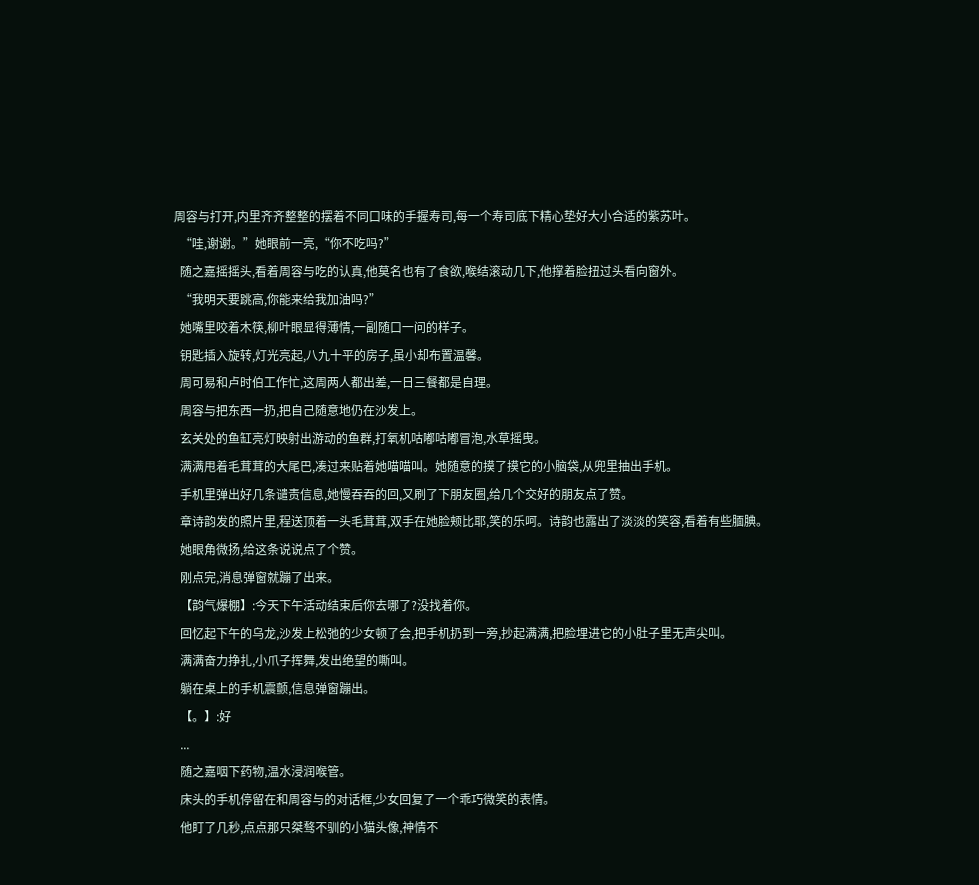周容与打开,内里齐齐整整的摆着不同口味的手握寿司,每一个寿司底下精心垫好大小合适的紫苏叶。
  “哇,谢谢。”她眼前一亮,“你不吃吗?”
  随之嘉摇摇头,看着周容与吃的认真,他莫名也有了食欲,喉结滚动几下,他撑着脸扭过头看向窗外。
  “我明天要跳高,你能来给我加油吗?”
  她嘴里咬着木筷,柳叶眼显得薄情,一副随口一问的样子。
  钥匙插入旋转,灯光亮起,八九十平的房子,虽小却布置温馨。
  周可易和卢时伯工作忙,这周两人都出差,一日三餐都是自理。
  周容与把东西一扔,把自己随意地仍在沙发上。
  玄关处的鱼缸亮灯映射出游动的鱼群,打氧机咕嘟咕嘟冒泡,水草摇曳。
  满满甩着毛茸茸的大尾巴,凑过来贴着她喵喵叫。她随意的摸了摸它的小脑袋,从兜里抽出手机。
  手机里弹出好几条谴责信息,她慢吞吞的回,又刷了下朋友圈,给几个交好的朋友点了赞。
  章诗韵发的照片里,程送顶着一头毛茸茸,双手在她脸颊比耶,笑的乐呵。诗韵也露出了淡淡的笑容,看着有些腼腆。
  她眼角微扬,给这条说说点了个赞。
  刚点完,消息弹窗就蹦了出来。
  【韵气爆棚】:今天下午活动结束后你去哪了?没找着你。
  回忆起下午的乌龙,沙发上松弛的少女顿了会,把手机扔到一旁,抄起满满,把脸埋进它的小肚子里无声尖叫。
  满满奋力挣扎,小爪子挥舞,发出绝望的嘶叫。
  躺在桌上的手机震颤,信息弹窗蹦出。
  【。】:好
  ...
  随之嘉咽下药物,温水浸润喉管。
  床头的手机停留在和周容与的对话框,少女回复了一个乖巧微笑的表情。
  他盯了几秒,点点那只桀骜不驯的小猫头像,神情不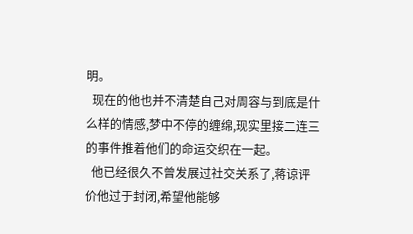明。
  现在的他也并不清楚自己对周容与到底是什么样的情感,梦中不停的缠绵,现实里接二连三的事件推着他们的命运交织在一起。
  他已经很久不曾发展过社交关系了,蒋谅评价他过于封闭,希望他能够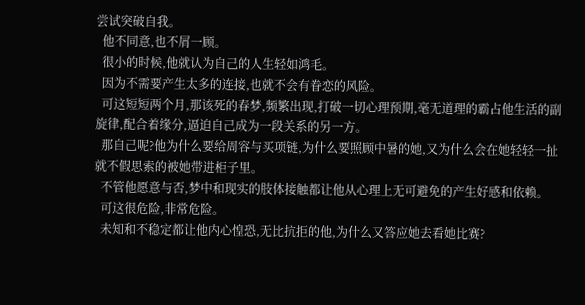尝试突破自我。
  他不同意,也不屑一顾。
  很小的时候,他就认为自己的人生轻如鸿毛。
  因为不需要产生太多的连接,也就不会有眷恋的风险。
  可这短短两个月,那该死的春梦,频繁出现,打破一切心理预期,毫无道理的霸占他生活的副旋律,配合着缘分,逼迫自己成为一段关系的另一方。
  那自己呢?他为什么要给周容与买项链,为什么要照顾中暑的她,又为什么会在她轻轻一扯就不假思索的被她带进柜子里。
  不管他愿意与否,梦中和现实的肢体接触都让他从心理上无可避免的产生好感和依赖。
  可这很危险,非常危险。
  未知和不稳定都让他内心惶恐,无比抗拒的他,为什么又答应她去看她比赛?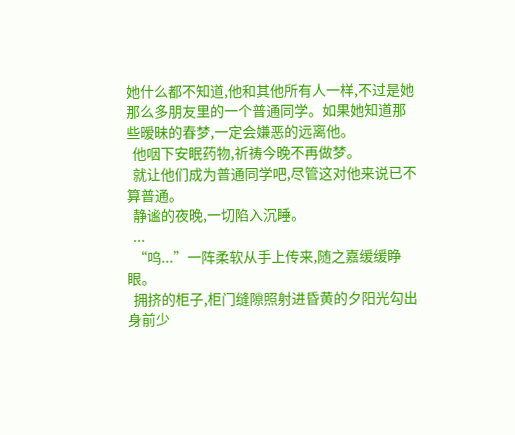她什么都不知道,他和其他所有人一样,不过是她那么多朋友里的一个普通同学。如果她知道那些暧昧的春梦,一定会嫌恶的远离他。
  他咽下安眠药物,祈祷今晚不再做梦。
  就让他们成为普通同学吧,尽管这对他来说已不算普通。
  静谧的夜晚,一切陷入沉睡。
  ...
  “呜...”一阵柔软从手上传来,随之嘉缓缓睁眼。
  拥挤的柜子,柜门缝隙照射进昏黄的夕阳光勾出身前少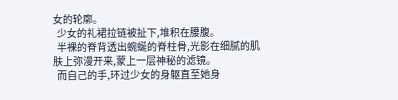女的轮廓。
  少女的礼裙拉链被扯下,堆积在腰腹。
  半裸的脊背透出蜿蜒的脊柱骨,光影在细腻的肌肤上弥漫开来,蒙上一层神秘的滤镜。
  而自己的手,环过少女的身躯直至她身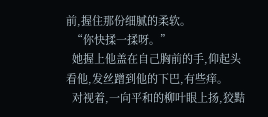前,握住那份细腻的柔软。
  “你快揉一揉呀。”
  她握上他盖在自己胸前的手,仰起头看他,发丝蹭到他的下巴,有些痒。
  对视着,一向平和的柳叶眼上扬,狡黠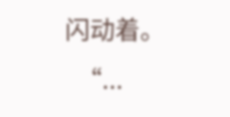闪动着。
  “...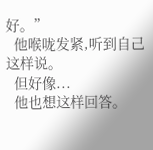好。”
  他喉咙发紧,听到自己这样说。
  但好像...
  他也想这样回答。